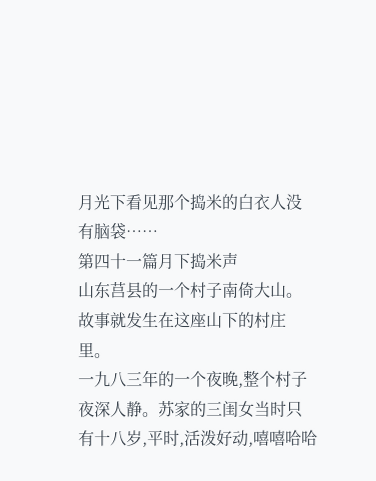月光下看见那个捣米的白衣人没有脑袋……
第四十一篇月下捣米声
山东莒县的一个村子南倚大山。
故事就发生在这座山下的村庄里。
一九八三年的一个夜晚,整个村子夜深人静。苏家的三闺女当时只有十八岁,平时,活泼好动,嘻嘻哈哈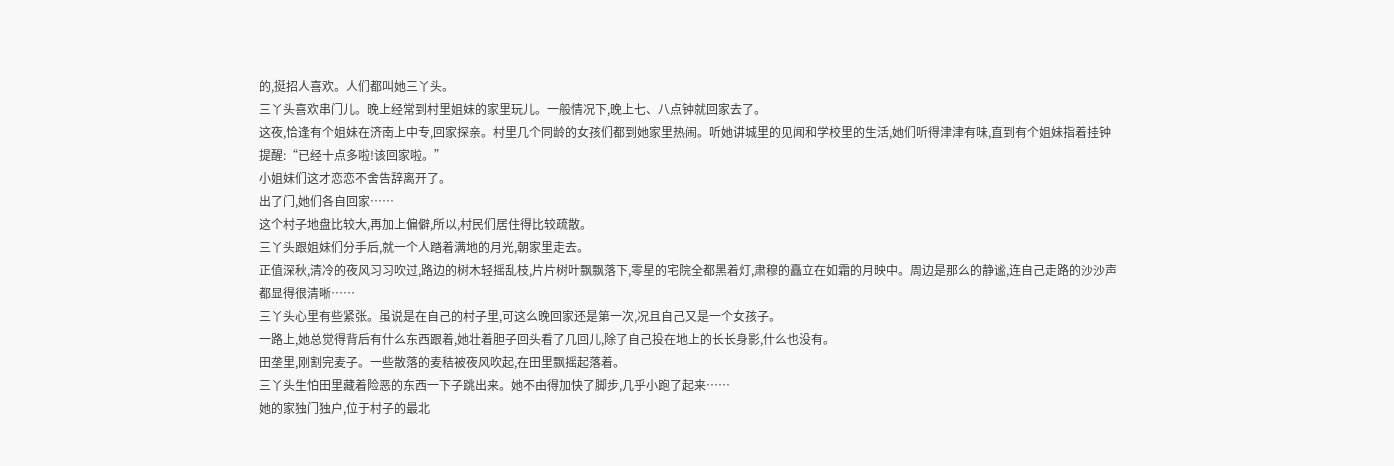的,挺招人喜欢。人们都叫她三丫头。
三丫头喜欢串门儿。晚上经常到村里姐妹的家里玩儿。一般情况下,晚上七、八点钟就回家去了。
这夜,恰逢有个姐妹在济南上中专,回家探亲。村里几个同龄的女孩们都到她家里热闹。听她讲城里的见闻和学校里的生活,她们听得津津有味,直到有个姐妹指着挂钟提醒:“已经十点多啦!该回家啦。”
小姐妹们这才恋恋不舍告辞离开了。
出了门,她们各自回家……
这个村子地盘比较大,再加上偏僻,所以,村民们居住得比较疏散。
三丫头跟姐妹们分手后,就一个人踏着满地的月光,朝家里走去。
正值深秋,清冷的夜风习习吹过,路边的树木轻摇乱枝,片片树叶飘飘落下,零星的宅院全都黑着灯,肃穆的矗立在如霜的月映中。周边是那么的静谧,连自己走路的沙沙声都显得很清晰……
三丫头心里有些紧张。虽说是在自己的村子里,可这么晚回家还是第一次,况且自己又是一个女孩子。
一路上,她总觉得背后有什么东西跟着,她壮着胆子回头看了几回儿,除了自己投在地上的长长身影,什么也没有。
田垄里,刚割完麦子。一些散落的麦秸被夜风吹起,在田里飘摇起落着。
三丫头生怕田里藏着险恶的东西一下子跳出来。她不由得加快了脚步,几乎小跑了起来……
她的家独门独户,位于村子的最北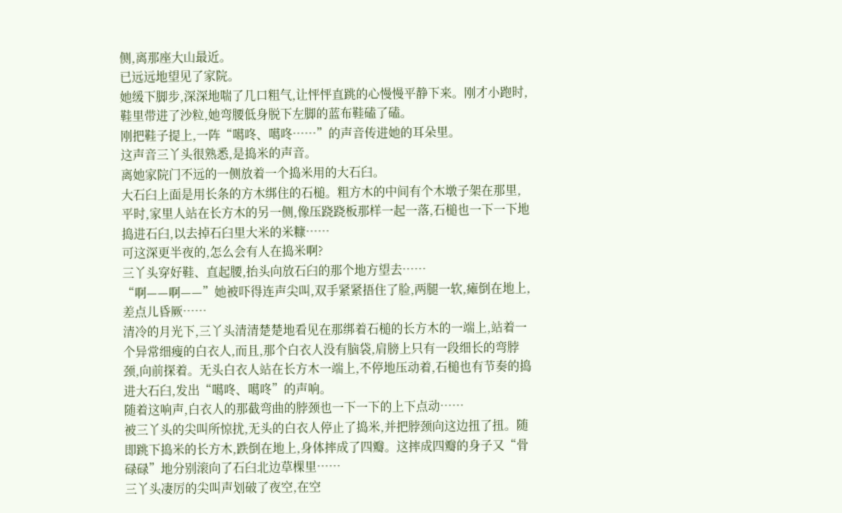侧,离那座大山最近。
已远远地望见了家院。
她缓下脚步,深深地喘了几口粗气,让怦怦直跳的心慢慢平静下来。刚才小跑时,鞋里带进了沙粒,她弯腰低身脱下左脚的蓝布鞋磕了磕。
刚把鞋子提上,一阵“噶咚、噶咚……”的声音传进她的耳朵里。
这声音三丫头很熟悉,是捣米的声音。
离她家院门不远的一侧放着一个捣米用的大石臼。
大石臼上面是用长条的方木绑住的石槌。粗方木的中间有个木墩子架在那里,平时,家里人站在长方木的另一侧,像压跷跷板那样一起一落,石槌也一下一下地捣进石臼,以去掉石臼里大米的米糠……
可这深更半夜的,怎么会有人在捣米啊?
三丫头穿好鞋、直起腰,抬头向放石臼的那个地方望去……
“啊——啊——”她被吓得连声尖叫,双手紧紧捂住了脸,两腿一软,瘫倒在地上,差点儿昏厥……
清冷的月光下,三丫头清清楚楚地看见在那绑着石槌的长方木的一端上,站着一个异常细瘦的白衣人,而且,那个白衣人没有脑袋,肩膀上只有一段细长的弯脖颈,向前探着。无头白衣人站在长方木一端上,不停地压动着,石槌也有节奏的捣进大石臼,发出“噶咚、噶咚”的声响。
随着这响声,白衣人的那截弯曲的脖颈也一下一下的上下点动……
被三丫头的尖叫所惊扰,无头的白衣人停止了捣米,并把脖颈向这边扭了扭。随即跳下捣米的长方木,跌倒在地上,身体摔成了四瓣。这摔成四瓣的身子又“骨碌碌”地分别滚向了石臼北边草棵里……
三丫头凄厉的尖叫声划破了夜空,在空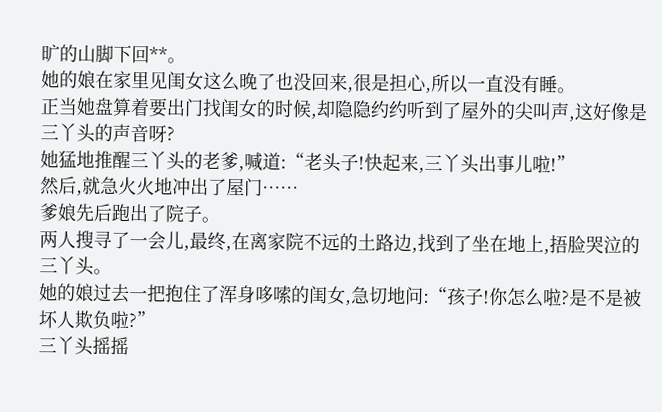旷的山脚下回**。
她的娘在家里见闺女这么晚了也没回来,很是担心,所以一直没有睡。
正当她盘算着要出门找闺女的时候,却隐隐约约听到了屋外的尖叫声,这好像是三丫头的声音呀?
她猛地推醒三丫头的老爹,喊道:“老头子!快起来,三丫头出事儿啦!”
然后,就急火火地冲出了屋门……
爹娘先后跑出了院子。
两人搜寻了一会儿,最终,在离家院不远的土路边,找到了坐在地上,捂脸哭泣的三丫头。
她的娘过去一把抱住了浑身哆嗦的闺女,急切地问:“孩子!你怎么啦?是不是被坏人欺负啦?”
三丫头摇摇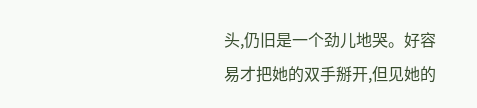头,仍旧是一个劲儿地哭。好容易才把她的双手掰开,但见她的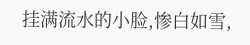挂满流水的小脸,惨白如雪,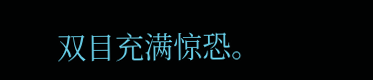双目充满惊恐。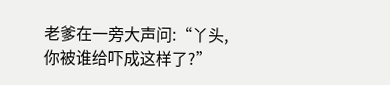老爹在一旁大声问:“丫头,你被谁给吓成这样了?”